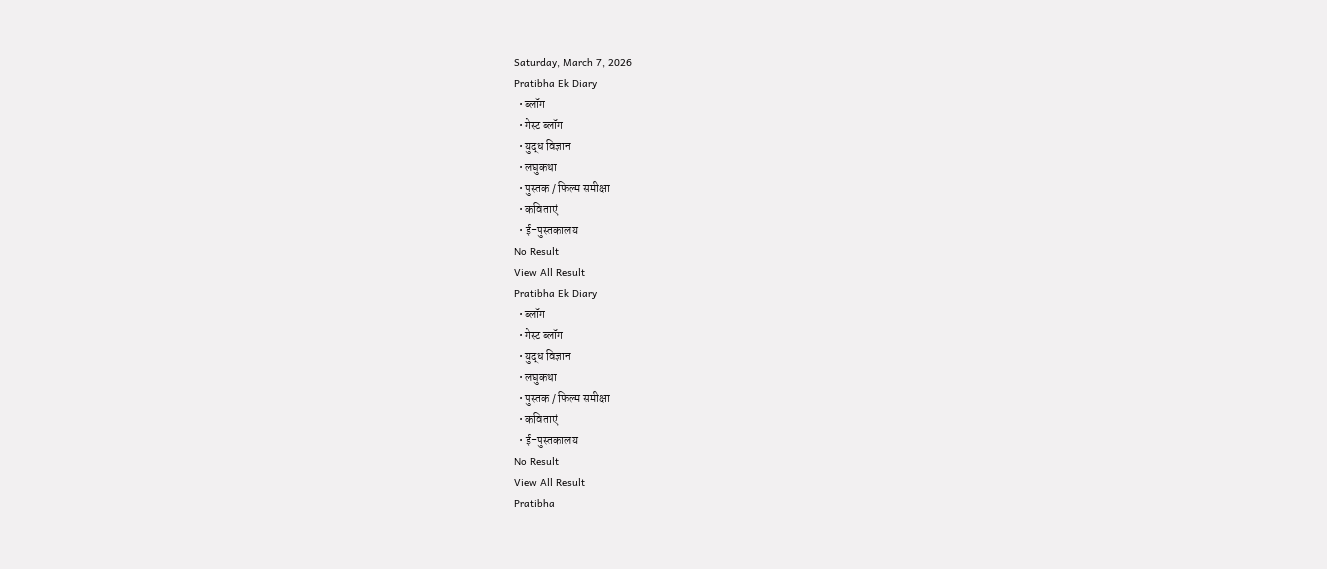Saturday, March 7, 2026
Pratibha Ek Diary
  • ब्लॉग
  • गेस्ट ब्लॉग
  • युद्ध विज्ञान
  • लघुकथा
  • पुस्तक / फिल्म समीक्षा
  • कविताएं
  • ई-पुस्तकालय
No Result
View All Result
Pratibha Ek Diary
  • ब्लॉग
  • गेस्ट ब्लॉग
  • युद्ध विज्ञान
  • लघुकथा
  • पुस्तक / फिल्म समीक्षा
  • कविताएं
  • ई-पुस्तकालय
No Result
View All Result
Pratibha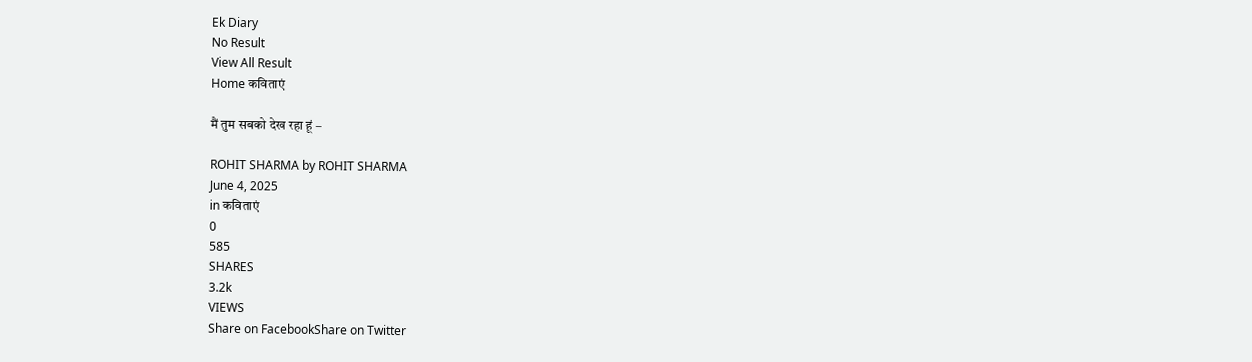Ek Diary
No Result
View All Result
Home कविताएं

मैं तुम सबको देख रहा हूं –

ROHIT SHARMA by ROHIT SHARMA
June 4, 2025
in कविताएं
0
585
SHARES
3.2k
VIEWS
Share on FacebookShare on Twitter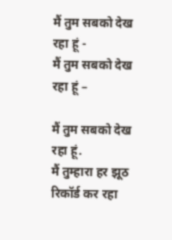मैं तुम सबको देख रहा हूं -
मैं तुम सबको देख रहा हूं –

मैं तुम सबको देख रहा हूं.
मैं तुम्हारा हर झूठ रिकॉर्ड कर रहा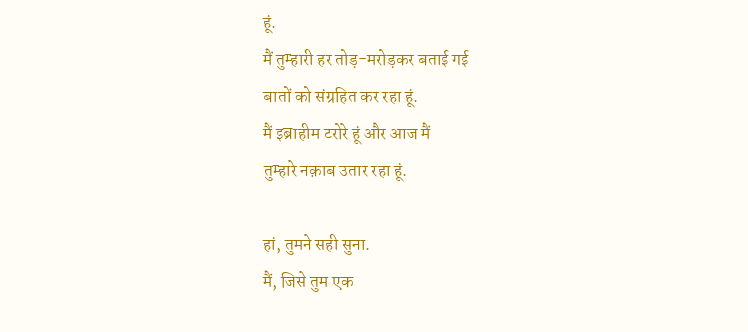हूं.
मैं तुम्हारी हर तोड़-मरोड़कर बताई गई
बातों को संग्रहित कर रहा हूं.
मैं इब्राहीम टरोरे हूं और आज मैं
तुम्हारे नक़ाब उतार रहा हूं.

हां, तुमने सही सुना.
मैं, जिसे तुम एक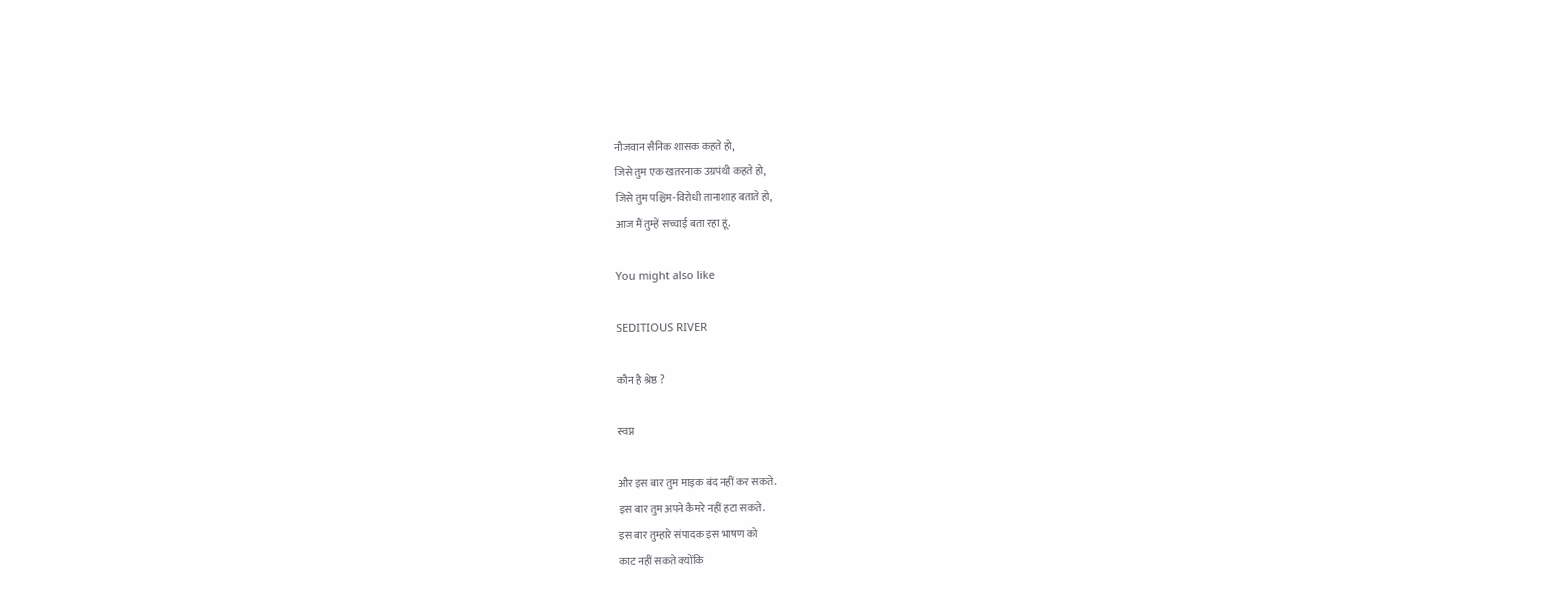नौजवान सैनिक शासक कहते हो,
जिसे तुम एक खतरनाक उग्रपंथी कहते हो,
जिसे तुम पश्चिम-विरोधी तानाशाह बताते हो,
आज मैं तुम्हें सच्चाई बता रहा हूं.

You might also like

SEDITIOUS RIVER

कौन है श्रेष्ठ ?

स्वप्न

और इस बार तुम माइक बंद नहीं कर सकते.
इस बार तुम अपने कैमरे नहीं हटा सकते.
इस बार तुम्हारे संपादक इस भाषण को
काट नहीं सकते क्योंकि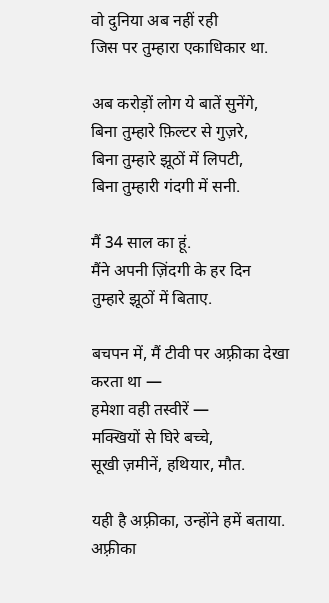वो दुनिया अब नहीं रही
जिस पर तुम्हारा एकाधिकार था.

अब करोड़ों लोग ये बातें सुनेंगे,
बिना तुम्हारे फ़िल्टर से गुज़रे,
बिना तुम्हारे झूठों में लिपटी,
बिना तुम्हारी गंदगी में सनी.

मैं 34 साल का हूं.
मैंने अपनी ज़िंदगी के हर दिन
तुम्हारे झूठों में बिताए.

बचपन में, मैं टीवी पर अफ़्रीका देखा करता था —
हमेशा वही तस्वीरें —
मक्खियों से घिरे बच्चे,
सूखी ज़मीनें, हथियार, मौत.

यही है अफ़्रीका, उन्होंने हमें बताया.
अफ़्रीका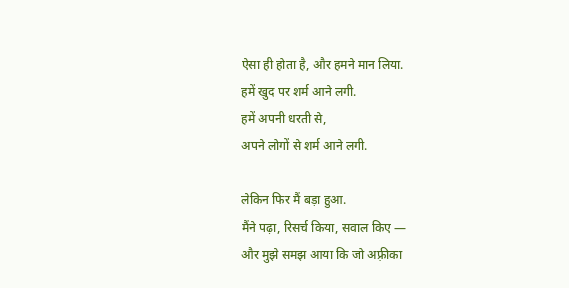ऐसा ही होता है, और हमने मान लिया.
हमें खुद पर शर्म आने लगी.
हमें अपनी धरती से,
अपने लोगों से शर्म आने लगी.

लेकिन फिर मैं बड़ा हुआ.
मैंने पढ़ा, रिसर्च किया, सवाल किए —
और मुझे समझ आया कि जो अफ़्रीका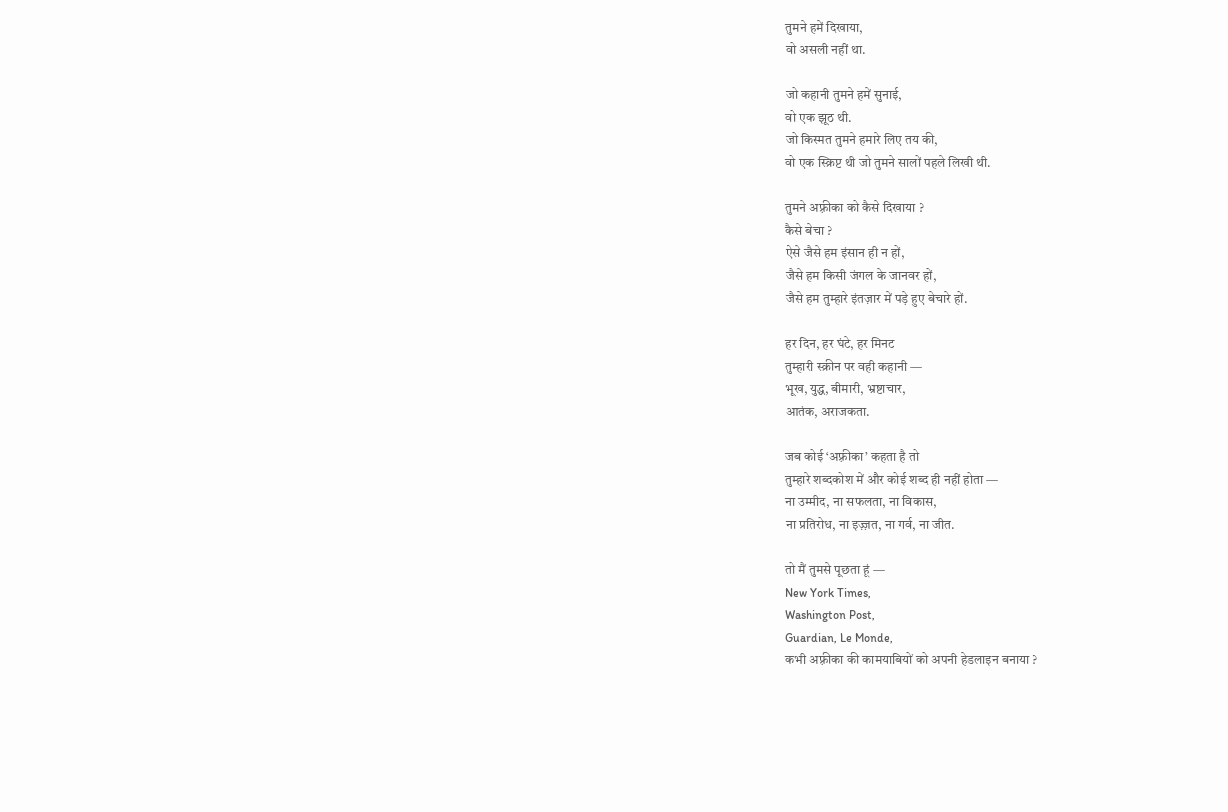तुमने हमें दिखाया,
वो असली नहीं था.

जो कहानी तुमने हमें सुनाई,
वो एक झूठ थी.
जो किस्मत तुमने हमारे लिए तय की,
वो एक स्क्रिप्ट थी जो तुमने सालों पहले लिखी थी.

तुमने अफ़्रीका को कैसे दिखाया ?
कैसे बेचा ?
ऐसे जैसे हम इंसान ही न हों,
जैसे हम किसी जंगल के जानवर हों,
जैसे हम तुम्हारे इंतज़ार में पड़े हुए बेचारे हों.

हर दिन, हर घंटे, हर मिनट
तुम्हारी स्क्रीन पर वही कहानी —
भूख, युद्ध, बीमारी, भ्रष्टाचार,
आतंक, अराजकता.

जब कोई ‘अफ़्रीका’ कहता है तो
तुम्हारे शब्दकोश में और कोई शब्द ही नहीं होता —
ना उम्मीद, ना सफलता, ना विकास,
ना प्रतिरोध, ना इज़्ज़त, ना गर्व, ना जीत.

तो मैं तुमसे पूछता हूं —
New York Times,
Washington Post,
Guardian, Le Monde,
कभी अफ़्रीका की कामयाबियों को अपनी हेडलाइन बनाया ?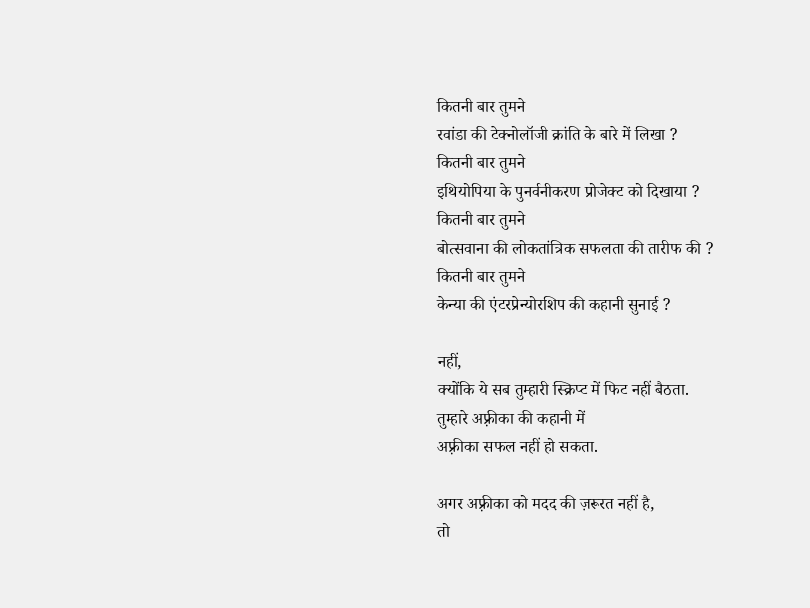कितनी बार तुमने
रवांडा की टेक्नोलॉजी क्रांति के बारे में लिखा ?
कितनी बार तुमने
इथियोपिया के पुनर्वनीकरण प्रोजेक्ट को दिखाया ?
कितनी बार तुमने
बोत्सवाना की लोकतांत्रिक सफलता की तारीफ की ?
कितनी बार तुमने
केन्या की एंटरप्रेन्योरशिप की कहानी सुनाई ?

नहीं,
क्योंकि ये सब तुम्हारी स्क्रिप्ट में फिट नहीं बैठता.
तुम्हारे अफ़्रीका की कहानी में
अफ़्रीका सफल नहीं हो सकता.

अगर अफ़्रीका को मदद की ज़रूरत नहीं है,
तो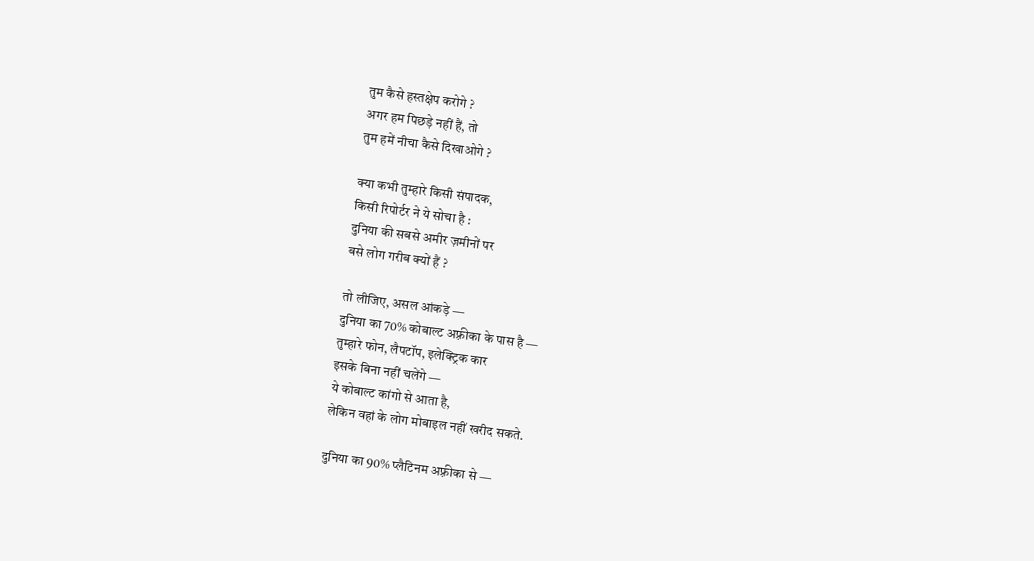तुम कैसे हस्तक्षेप करोगे ?
अगर हम पिछड़े नहीं हैं, तो
तुम हमें नीचा कैसे दिखाओगे ?

क्या कभी तुम्हारे किसी संपादक,
किसी रिपोर्टर ने ये सोचा है :
दुनिया की सबसे अमीर ज़मीनों पर
बसे लोग गरीब क्यों हैं ?

तो लीजिए, असल आंकड़े —
दुनिया का 70% कोबाल्ट अफ़्रीका के पास है —
तुम्हारे फोन, लैपटॉप, इलेक्ट्रिक कार
इसके बिना नहीं चलेंगे —
ये कोबाल्ट कांगो से आता है,
लेकिन वहां के लोग मोबाइल नहीं खरीद सकते.

दुनिया का 90% प्लैटिनम अफ़्रीका से —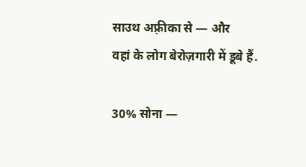साउथ अफ़्रीका से — और
वहां के लोग बेरोज़गारी में डूबे हैं.

30% सोना —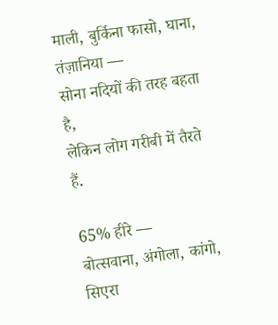माली, बुर्किना फासो, घाना, तंज़ानिया —
सोना नदियों की तरह बहता है,
लेकिन लोग गरीबी में तैरते हैं.

65% हीरे —
बोत्सवाना, अंगोला, कांगो, सिएरा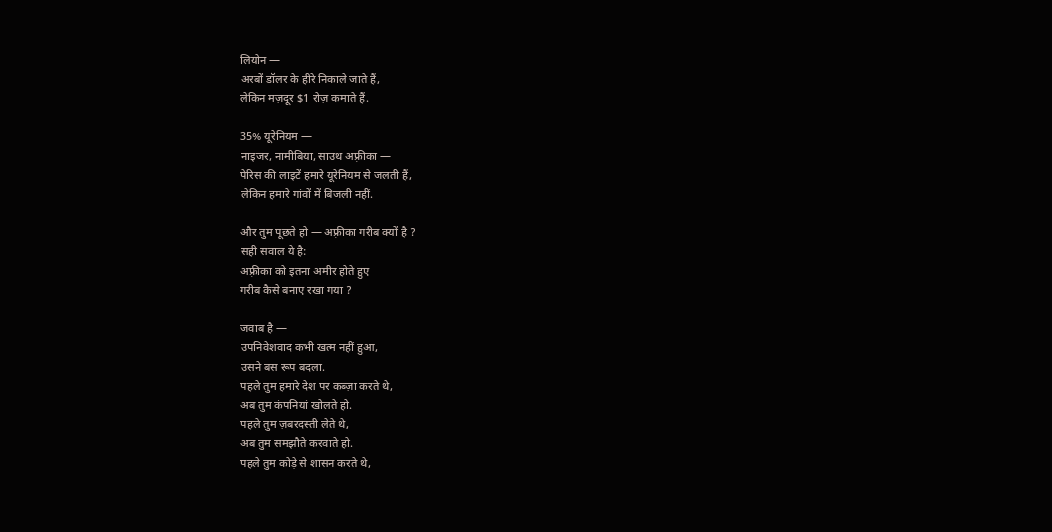लियोन —
अरबों डॉलर के हीरे निकाले जाते हैं,
लेकिन मज़दूर $1 रोज़ कमाते हैं.

35% यूरेनियम —
नाइजर, नामीबिया, साउथ अफ़्रीका —
पेरिस की लाइटें हमारे यूरेनियम से जलती हैं,
लेकिन हमारे गांवों में बिजली नहीं.

और तुम पूछते हो — अफ़्रीका गरीब क्यों है ?
सही सवाल ये है:
अफ़्रीका को इतना अमीर होते हुए
गरीब कैसे बनाए रखा गया ?

जवाब है —
उपनिवेशवाद कभी खत्म नहीं हुआ,
उसने बस रूप बदला.
पहले तुम हमारे देश पर कब्ज़ा करते थे,
अब तुम कंपनियां खोलते हो.
पहले तुम ज़बरदस्ती लेते थे,
अब तुम समझौते करवाते हो.
पहले तुम कोड़े से शासन करते थे,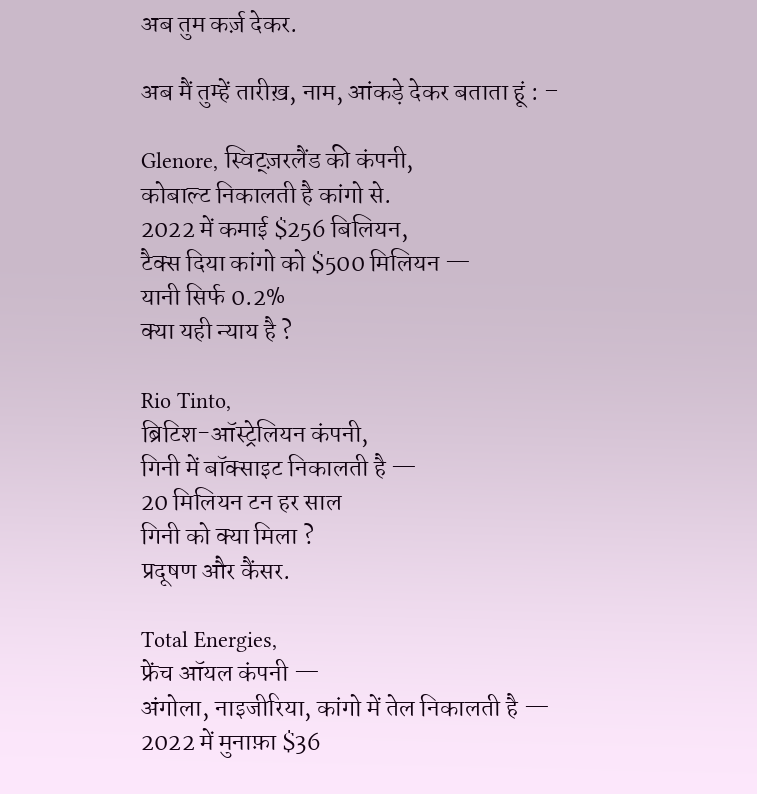अब तुम कर्ज़ देकर.

अब मैं तुम्हें तारीख़, नाम, आंकड़े देकर बताता हूं : –

Glenore, स्विट्ज़रलैंड की कंपनी,
कोबाल्ट निकालती है कांगो से.
2022 में कमाई $256 बिलियन,
टैक्स दिया कांगो को $500 मिलियन —
यानी सिर्फ 0.2%
क्या यही न्याय है ?

Rio Tinto,
ब्रिटिश-ऑस्ट्रेलियन कंपनी,
गिनी में बॉक्साइट निकालती है —
20 मिलियन टन हर साल
गिनी को क्या मिला ?
प्रदूषण और कैंसर.

Total Energies,
फ्रेंच ऑयल कंपनी —
अंगोला, नाइजीरिया, कांगो में तेल निकालती है —
2022 में मुनाफ़ा $36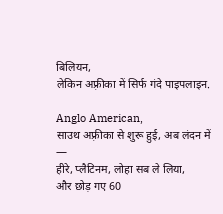बिलियन,
लेकिन अफ़्रीका में सिर्फ गंदे पाइपलाइन.

Anglo American,
साउथ अफ़्रीका से शुरू हुई, अब लंदन में —
हीरे, प्लैटिनम, लोहा सब ले लिया,
और छोड़ गए 60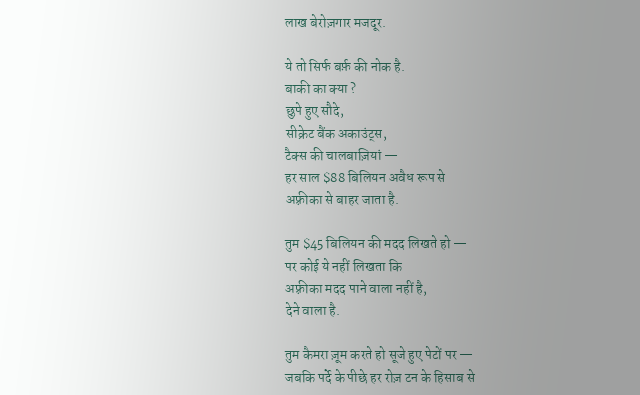लाख बेरोज़गार मजदूर.

ये तो सिर्फ बर्फ़ की नोक है.
बाकी का क्या ?
छुपे हुए सौदे,
सीक्रेट बैंक अकाउंट्स,
टैक्स की चालबाज़ियां —
हर साल $88 बिलियन अवैध रूप से
अफ़्रीका से बाहर जाता है.

तुम $45 बिलियन की मदद लिखते हो —
पर कोई ये नहीं लिखता कि
अफ़्रीका मदद पाने वाला नहीं है,
देने वाला है.

तुम कैमरा ज़ूम करते हो सूजे हुए पेटों पर —
जबकि पर्दे के पीछे हर रोज़ टन के हिसाब से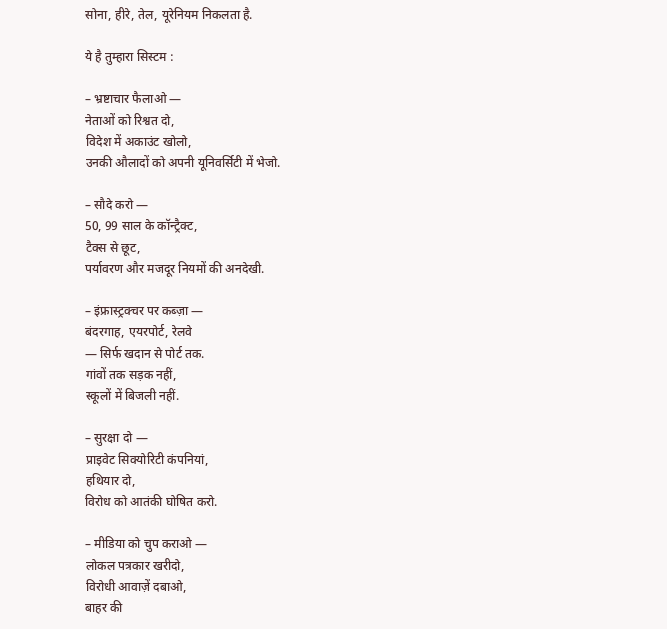सोना, हीरे, तेल, यूरेनियम निकलता है.

ये है तुम्हारा सिस्टम :

– भ्रष्टाचार फैलाओ —
नेताओं को रिश्वत दो,
विदेश में अकाउंट खोलो,
उनकी औलादों को अपनी यूनिवर्सिटी में भेजो.

– सौदे करो —
50, 99 साल के कॉन्ट्रैक्ट,
टैक्स से छूट,
पर्यावरण और मजदूर नियमों की अनदेखी.

– इंफ्रास्ट्रक्चर पर कब्ज़ा —
बंदरगाह, एयरपोर्ट, रेलवे
— सिर्फ खदान से पोर्ट तक.
गांवों तक सड़क नहीं,
स्कूलों में बिजली नहीं.

– सुरक्षा दो —
प्राइवेट सिक्योरिटी कंपनियां,
हथियार दो,
विरोध को आतंकी घोषित करो.

– मीडिया को चुप कराओ —
लोकल पत्रकार खरीदो,
विरोधी आवाज़ें दबाओ,
बाहर की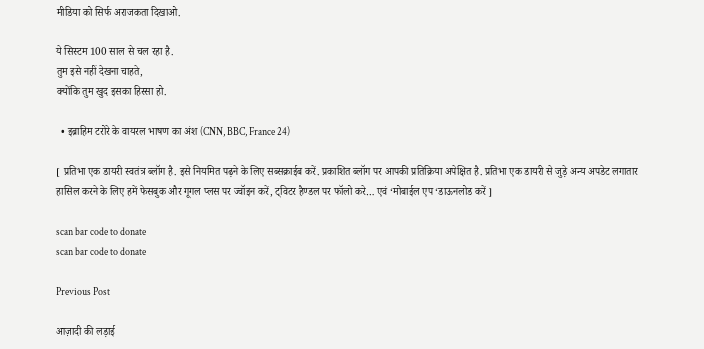मीडिया को सिर्फ अराजकता दिखाओ.

ये सिस्टम 100 साल से चल रहा है.
तुम इसे नहीं देखना चाहते,
क्योंकि तुम खुद इसका हिस्सा हो.

  • इब्राहिम टरोरे के वायरल भाषण का अंश (CNN, BBC, France 24)

[ प्रतिभा एक डायरी स्वतंत्र ब्लॉग है. इसे नियमित पढ़ने के लिए सब्सक्राईब करें. प्रकाशित ब्लॉग पर आपकी प्रतिक्रिया अपेक्षित है. प्रतिभा एक डायरी से जुड़े अन्य अपडेट लगातार हासिल करने के लिए हमें फेसबुक और गूगल प्लस पर ज्वॉइन करें, ट्विटर हैण्डल पर फॉलो करे… एवं ‘मोबाईल एप ‘डाऊनलोड करें ]

scan bar code to donate
scan bar code to donate

Previous Post

आज़ादी की लड़ाई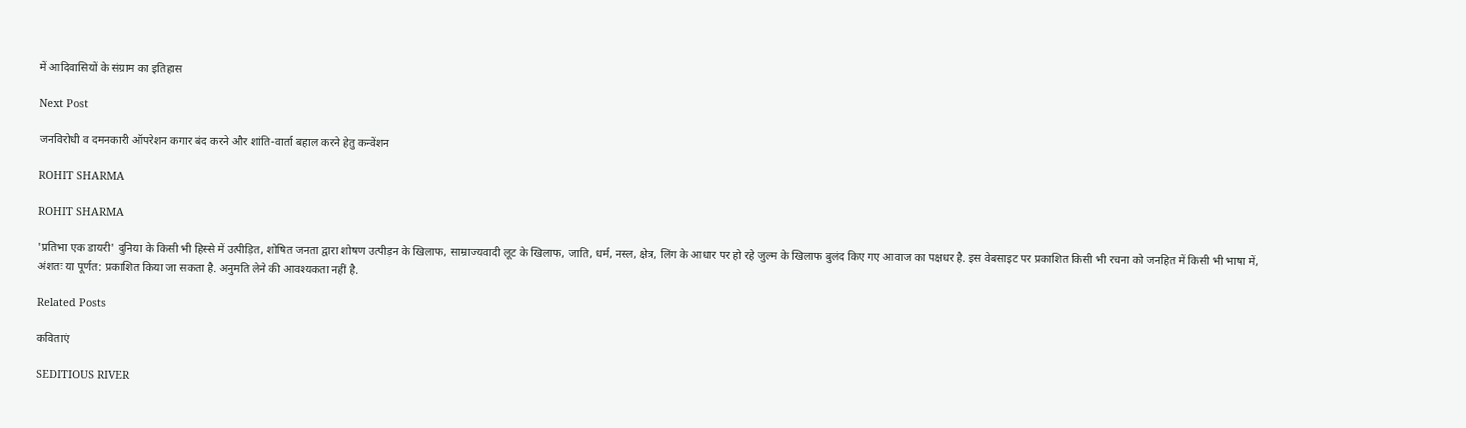में आदिवासियों के संग्राम का इतिहास

Next Post

जनविरोधी व दमनकारी ऑपरेशन कगार बंद करने और शांति-वार्ता बहाल करने हेतु कन्वेंशन

ROHIT SHARMA

ROHIT SHARMA

'प्रतिभा एक डायरी' दुनिया के किसी भी हिस्से में उत्पीड़ित, शोषित जनता द्वारा शोषण उत्पीड़न के खिलाफ, साम्राज्यवादी लूट के खिलाफ, जाति, धर्म, नस्ल, क्षेत्र, लिंग के आधार पर हो रहे जुल्म के खिलाफ बुलंद किए गए आवाज का पक्षधर है. इस वेबसाइट पर प्रकाशित किसी भी रचना को जनहित में किसी भी भाषा में, अंशतः या पूर्णत: प्रकाशित किया जा सकता है. अनुमति लेने की आवश्यकता नहीं है.

Related Posts

कविताएं

SEDITIOUS RIVER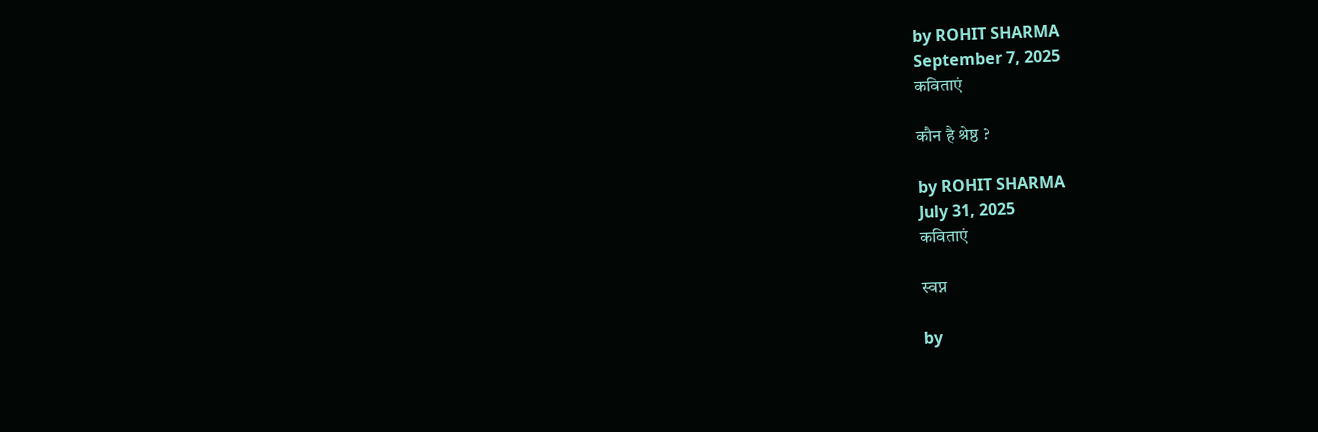by ROHIT SHARMA
September 7, 2025
कविताएं

कौन है श्रेष्ठ ?

by ROHIT SHARMA
July 31, 2025
कविताएं

स्वप्न

by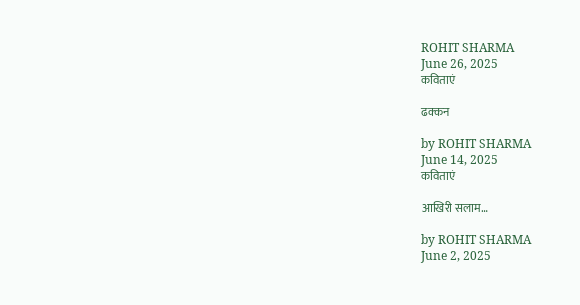ROHIT SHARMA
June 26, 2025
कविताएं

ढक्कन

by ROHIT SHARMA
June 14, 2025
कविताएं

आखिरी सलाम…

by ROHIT SHARMA
June 2, 2025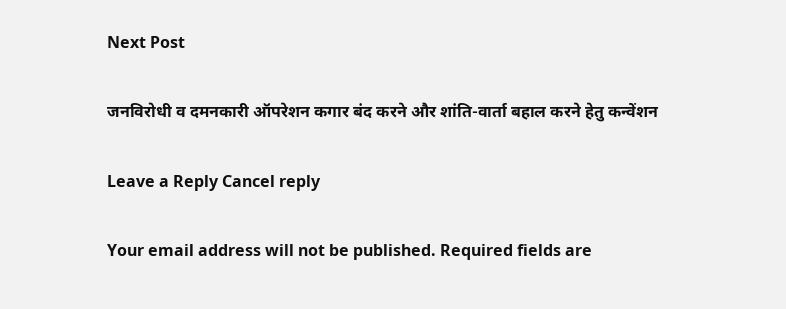Next Post

जनविरोधी व दमनकारी ऑपरेशन कगार बंद करने और शांति-वार्ता बहाल करने हेतु कन्वेंशन

Leave a Reply Cancel reply

Your email address will not be published. Required fields are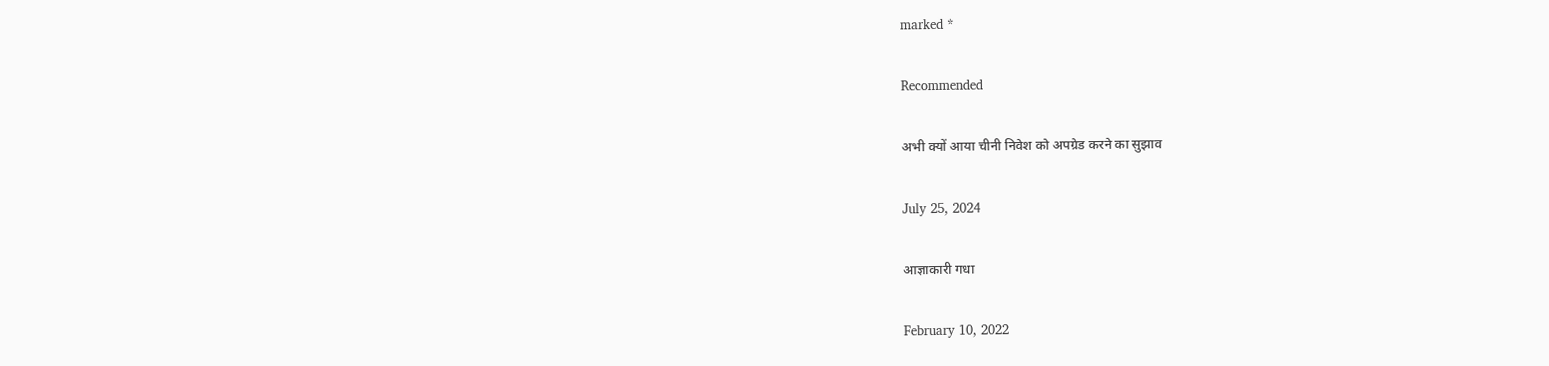marked *

Recommended

अभी क्यों आया चीनी निवेश को अपग्रेड करने का सुझाव

July 25, 2024

आज्ञाकारी गधा

February 10, 2022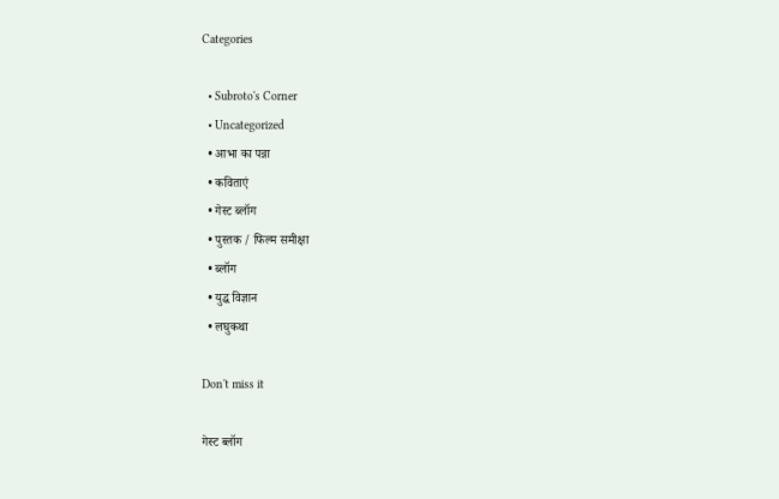Categories

  • Subroto's Corner
  • Uncategorized
  • आभा का पन्ना
  • कविताएं
  • गेस्ट ब्लॉग
  • पुस्तक / फिल्म समीक्षा
  • ब्लॉग
  • युद्ध विज्ञान
  • लघुकथा

Don't miss it

गेस्ट ब्लॉग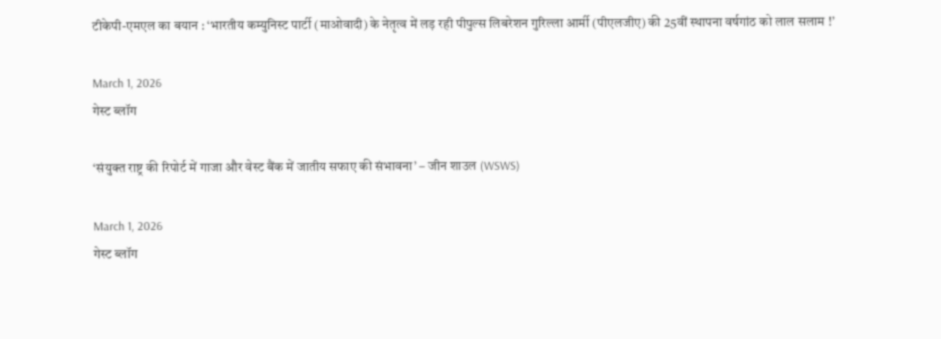टीकेपी-एमएल का बयान : ‘भारतीय कम्युनिस्ट पार्टी (माओवादी) के नेतृत्व में लड़ रही पीपुल्स लिबरेशन गुरिल्ला आर्मी (पीएलजीए) की 25वीं स्थापना वर्षगांठ को लाल सलाम !’

March 1, 2026
गेस्ट ब्लॉग

‘संयुक्त राष्ट्र की रिपोर्ट में गाजा और वेस्ट बैंक में जातीय सफाए की संभावना’ – जीन शाउल (WSWS)

March 1, 2026
गेस्ट ब्लॉग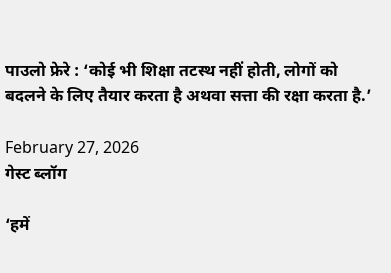पाउलो फ्रेरे : ‘कोई भी शिक्षा तटस्थ नहीं होती, लोगों को बदलने के लिए तैयार करता है अथवा सत्ता की रक्षा करता है.’

February 27, 2026
गेस्ट ब्लॉग

‘हमें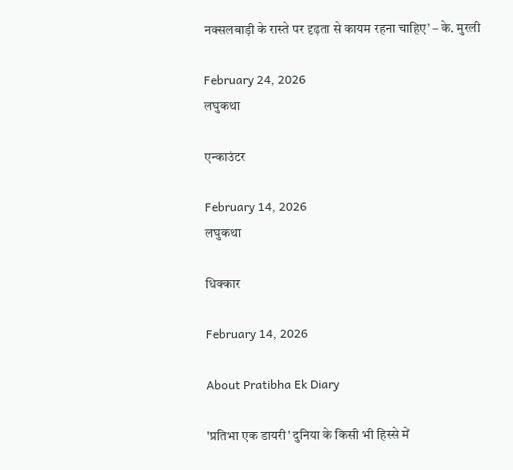नक्सलबाड़ी के रास्ते पर दृढ़ता से कायम रहना चाहिए’ – के. मुरली

February 24, 2026
लघुकथा

एन्काउंटर

February 14, 2026
लघुकथा

धिक्कार

February 14, 2026

About Pratibha Ek Diary

'प्रतिभा एक डायरी' दुनिया के किसी भी हिस्से में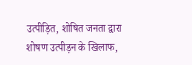उत्पीड़ित, शोषित जनता द्वारा शोषण उत्पीड़न के खिलाफ,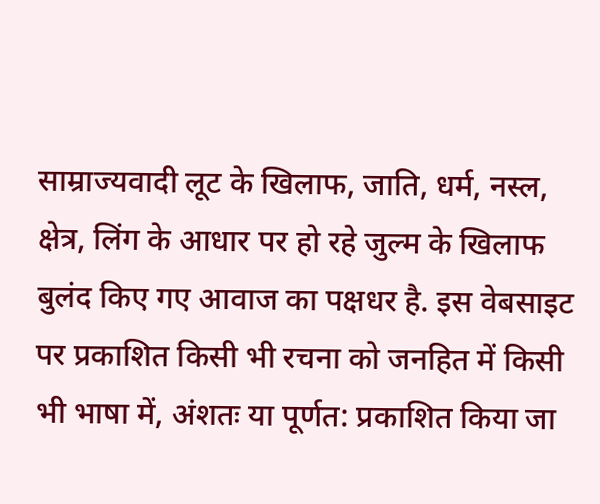साम्राज्यवादी लूट के खिलाफ, जाति, धर्म, नस्ल, क्षेत्र, लिंग के आधार पर हो रहे जुल्म के खिलाफ बुलंद किए गए आवाज का पक्षधर है. इस वेबसाइट पर प्रकाशित किसी भी रचना को जनहित में किसी भी भाषा में, अंशतः या पूर्णत: प्रकाशित किया जा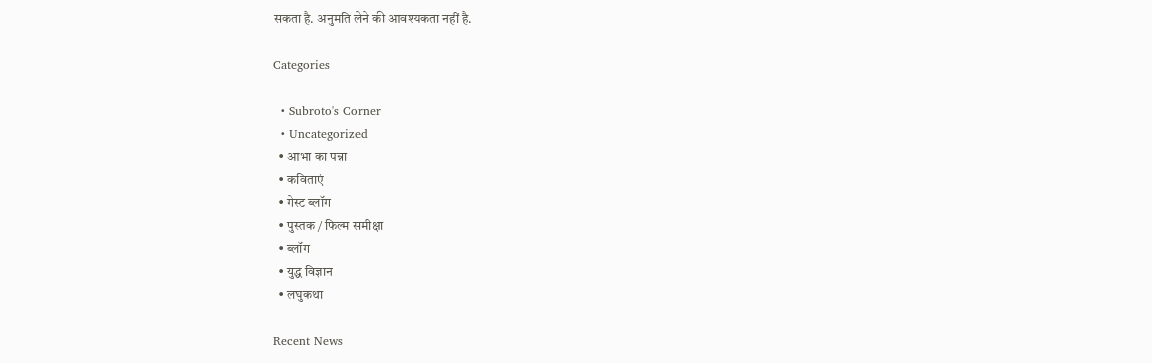सकता है. अनुमति लेने की आवश्यकता नहीं है.

Categories

  • Subroto's Corner
  • Uncategorized
  • आभा का पन्ना
  • कविताएं
  • गेस्ट ब्लॉग
  • पुस्तक / फिल्म समीक्षा
  • ब्लॉग
  • युद्ध विज्ञान
  • लघुकथा

Recent News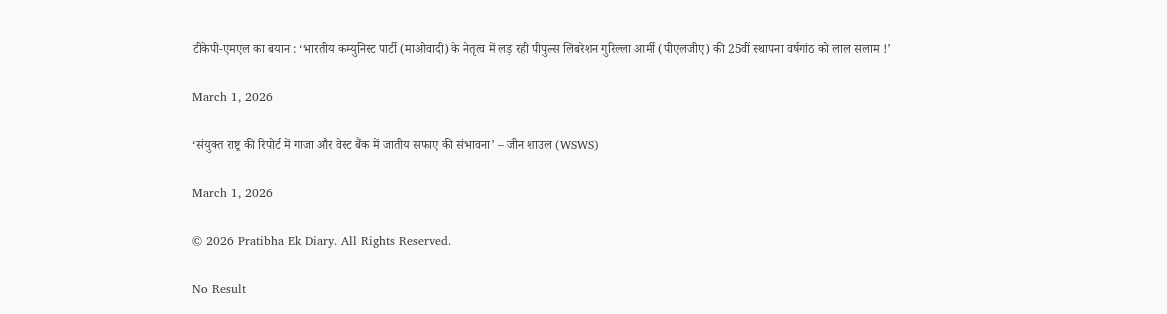टीकेपी-एमएल का बयान : ‘भारतीय कम्युनिस्ट पार्टी (माओवादी) के नेतृत्व में लड़ रही पीपुल्स लिबरेशन गुरिल्ला आर्मी (पीएलजीए) की 25वीं स्थापना वर्षगांठ को लाल सलाम !’

March 1, 2026

‘संयुक्त राष्ट्र की रिपोर्ट में गाजा और वेस्ट बैंक में जातीय सफाए की संभावना’ – जीन शाउल (WSWS)

March 1, 2026

© 2026 Pratibha Ek Diary. All Rights Reserved.

No Result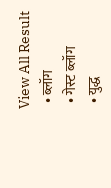View All Result
  • ब्लॉग
  • गेस्ट ब्लॉग
  • युद्ध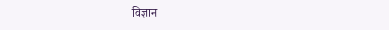विज्ञान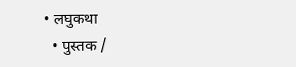• लघुकथा
  • पुस्तक /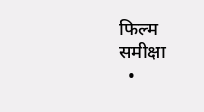फिल्म समीक्षा
  •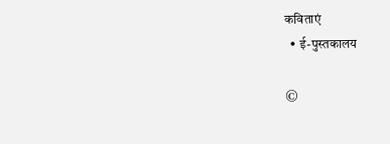कविताएं
  • ई-पुस्तकालय

©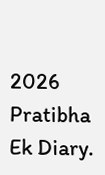2026 Pratibha Ek Diary.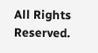All Rights Reserved.